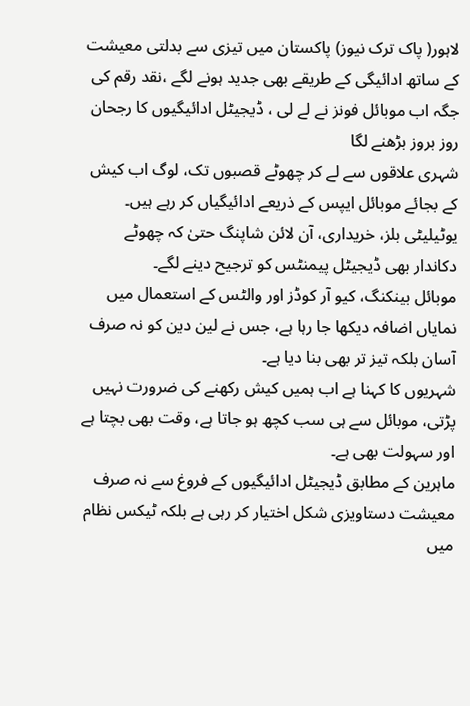لاہور( پاک ترک نیوز) پاکستان میں تیزی سے بدلتی معیشت کے ساتھ ادائیگی کے طریقے بھی جدید ہونے لگے ،نقد رقم کی جگہ اب موبائل فونز نے لے لی ، ڈیجیٹل ادائیگیوں کا رجحان روز بروز بڑھنے لگا
شہری علاقوں سے لے کر چھوٹے قصبوں تک، لوگ اب کیش کے بجائے موبائل ایپس کے ذریعے ادائیگیاں کر رہے ہیں۔ یوٹیلیٹی بلز، خریداری، آن لائن شاپنگ حتیٰ کہ چھوٹے دکاندار بھی ڈیجیٹل پیمنٹس کو ترجیح دینے لگے۔
موبائل بینکنگ، کیو آر کوڈز اور والٹس کے استعمال میں نمایاں اضافہ دیکھا جا رہا ہے، جس نے لین دین کو نہ صرف آسان بلکہ تیز تر بھی بنا دیا ہے۔
شہریوں کا کہنا ہے اب ہمیں کیش رکھنے کی ضرورت نہیں پڑتی، موبائل سے ہی سب کچھ ہو جاتا ہے، وقت بھی بچتا ہے اور سہولت بھی ہے۔
ماہرین کے مطابق ڈیجیٹل ادائیگیوں کے فروغ سے نہ صرف معیشت دستاویزی شکل اختیار کر رہی ہے بلکہ ٹیکس نظام میں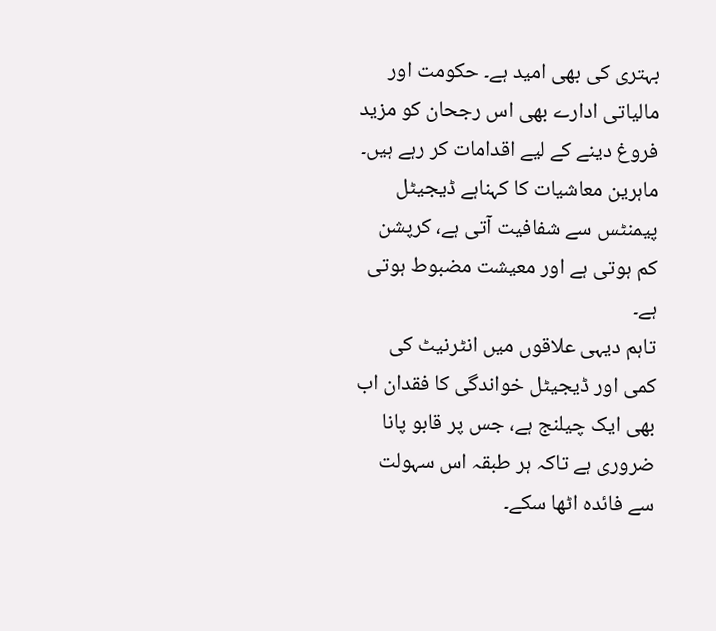بہتری کی بھی امید ہے۔ حکومت اور مالیاتی ادارے بھی اس رجحان کو مزید فروغ دینے کے لیے اقدامات کر رہے ہیں۔
ماہرین معاشیات کا کہناہے ڈیجیٹل پیمنٹس سے شفافیت آتی ہے، کرپشن کم ہوتی ہے اور معیشت مضبوط ہوتی ہے۔
تاہم دیہی علاقوں میں انٹرنیٹ کی کمی اور ڈیجیٹل خواندگی کا فقدان اب بھی ایک چیلنج ہے، جس پر قابو پانا ضروری ہے تاکہ ہر طبقہ اس سہولت سے فائدہ اٹھا سکے۔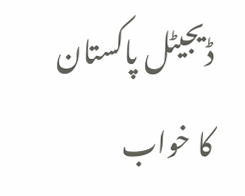ڈیجیٹل پاکستان کا خواب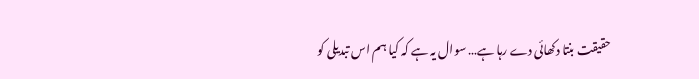حقیقت بنتا دکھائی دے رہا ہے… سوال یہ ہے کہ کیا ہم اس تبدیلی کو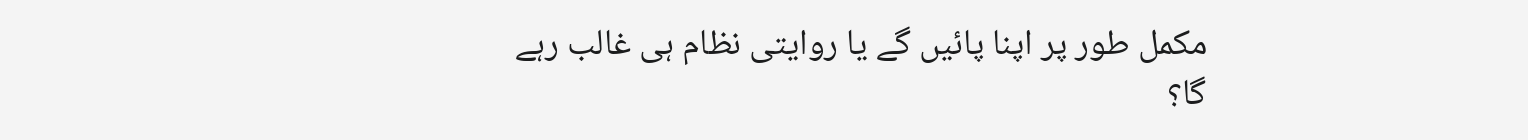مکمل طور پر اپنا پائیں گے یا روایتی نظام ہی غالب رہے گا؟